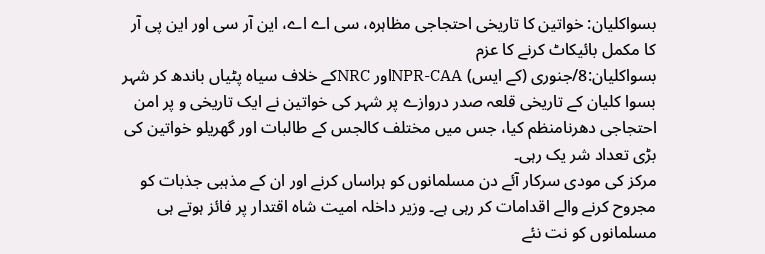بسواکلیان: خواتین کا تاریخی احتجاجی مظاہرہ، سی اے اے، این آر سی اور این پی آر کا مکمل بائیکاٹ کرنے کا عزم
بسواکلیان:8/جنوری (کے ایس) NPR-CAAاور NRCکے خلاف سیاہ پٹیاں باندھ کر شہر بسوا کلیان کے تاریخی قلعہ صدر دروازے پر شہر کی خواتین نے ایک تاریخی و پر امن احتجاجی دھرنامنظم کیا، جس میں مختلف کالجس کے طالبات اور گھریلو خواتین کی بڑی تعداد شر یک رہی۔
مرکز کی مودی سرکار آئے دن مسلمانوں کو ہراساں کرنے اور ان کے مذہبی جذبات کو مجروح کرنے والے اقدامات کر رہی ہے۔ وزیر داخلہ امیت شاہ اقتدار پر فائز ہوتے ہی مسلمانوں کو نت نئے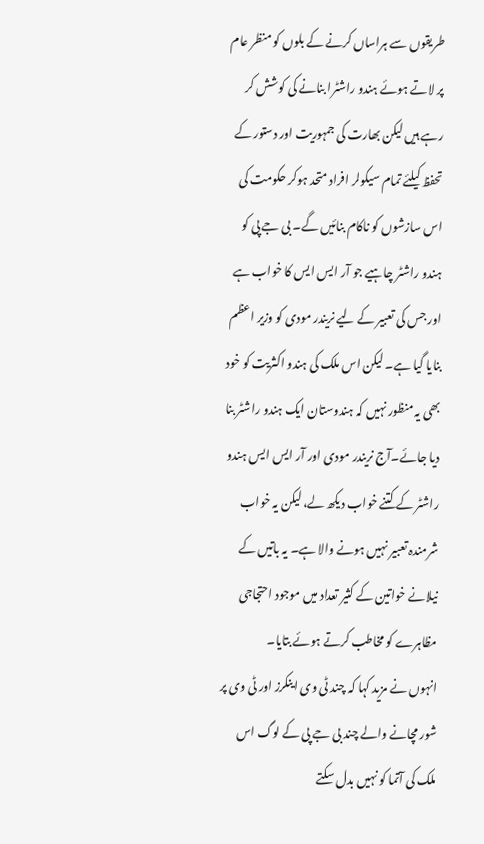طریقوں سے ہراساں کرنے کے بلوں کو منظر عام پر لاتے ہوئے ہندو راشٹرا بنانے کی کوشش کر رہے ہیں لیکن بھارت کی جمہوریت اور دستور کے تحفظ کیلئے تمام سیکولر افراد متحد ہوکر حکومت کی اس سازشوں کو ناکام بنائیں گے۔ بی جے پی کو ہندو راشٹر چاہیے جو آر ایس ایس کا خواب ہے اور جس کی تعبیر کے لیے نریندر مودی کو وزیر اعظم بنایا گیا ہے۔ لیکن اس ملک کی ہندو اکثریت کو خود بھی یہ منظور نہیں کہ ہندوستان ایک ہندو راشٹر بنا دیا جائے۔آج نریندر مودی اور آر ایس ایس ہندو راشٹر کے کتنے خواب دیکھ لے، لیکن یہ خواب شرمندہ تعبیر نہیں ہونے والا ہے۔ یہ باتیں کے نیلانے خواتین کے کثیر تعداد میں موجود احتجاجی مظاہرے کو مخاطب کرتے ہوئے بتایا۔
انہوں نے مزید کہا کہ چند ٹی وی اینکرز اور ٹی وی پر شور مچانے والے چند بی جے پی کے لوگ اس ملک کی آتما کو نہیں بدل سکتے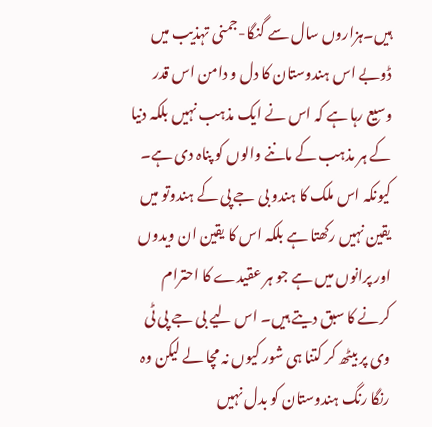ہیں۔ہزاروں سال سے گنگا-جمنی تہذیب میں ڈوبے اس ہندوستان کا دل و دامن اس قدر وسیع رہا ہے کہ اس نے ایک مذہب نہیں بلکہ دنیا کے ہر مذہب کے ماننے والوں کو پناہ دی ہے۔ کیونکہ اس ملک کا ہندو بی جے پی کے ہندوتو میں یقین نہیں رکھتا ہے بلکہ اس کا یقین ان ویدوں اور پرانوں میں ہے جو ہر عقیدے کا احترام کرنے کا سبق دیتے ہیں۔ اس لیے بی جے پی ٹی وی پر بیٹھ کر کتنا ہی شور کیوں نہ مچا لے لیکن وہ رنگا رنگ ہندوستان کو بدل نہیں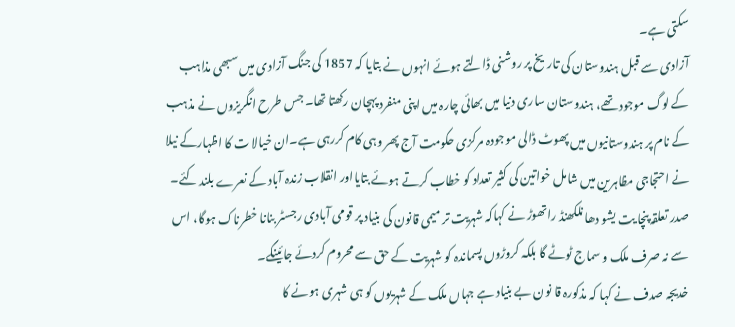سکتی ہے۔
آزادی سے قبل ہندوستان کی تاریخ پر روشنی ڈالتے ہوئے انہوں نے بتایا کہ 1857 کی جنگ آزادی میں سبھی مذاہب کے لوگ موجود تھے، ہندوستان ساری دنیا میں بھائی چارہ میں اپنی منفرد پہچان رکھتا تھا۔ جس طرح انگریزوں نے مذہب کے نام پر ہندوستانیوں میں پھوٹ ڈالی موجودہ مرکزی حکومت آج پھر وہی کام کررہی ہے۔ان خیالا ت کا اظہارکے نیلا نے احتجاجی مظاہرین میں شامل خواتین کی کثیر تعداد کو خطاب کرتے ہوئے بتایااور انقلاب زندہ آباد کے نعرے بلند کئے۔
صدر تعلقہ پنچا یت یشو دھا نلکھنڈ راتھوڑ نے کہاکہ شہریت تر میمی قانون کی بنیاد پر قومی آبادی رجسٹر بنانا خطرناک ہوگا، اس سے نہ صرف ملک و سماج ٹوٹے گا بلکہ کروڑوں پسماندہ کو شہریت کے حق سے محروم کردئے جائینگے۔
خدیجہ صدف نے کہا کہ مذکورہ قا نون بے بنیاد ہے جہاں ملک کے شہریوں کو ہی شہری ہونے کا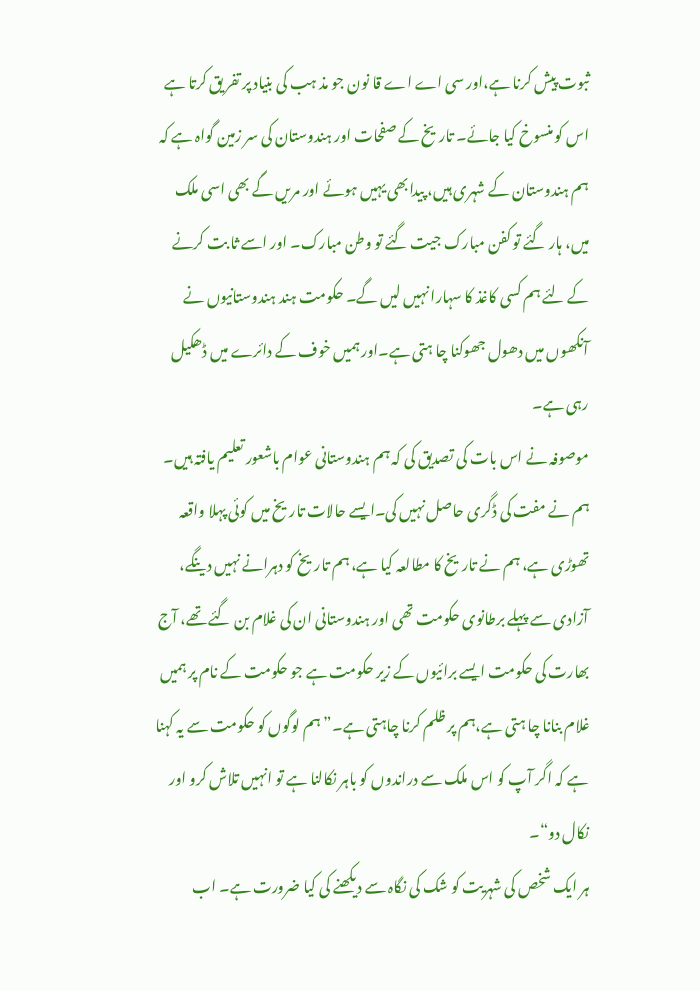ثبوت پیش کرنا ہے،اور سی اے اے قا نون جو مذ ہب کی بنیاد پر تفر یق کرتا ہے اس کو منسوخ کیا جائے۔ تاریخ کے صفحات اور ہندوستان کی سر زمین گواہ ہے کہ ہم ہندوستان کے شہری ہیں، پیدابھی یہیں ہوئے اور مریں گے بھی اسی ملک میں، ہار گئے تو کفن مبارک جیت گئے تو وطن مبارک۔ اور اسے ثا بت کرنے کے لئے ہم کسی کاغذ کا سہارا نہیں لیں گے۔ حکومت ہند ہندوستانیوں نے آنکھوں میں دھول جھوکنا چا ہتی ہے۔اور ہمیں خوف کے دائرے میں ڈھکیل رہی ہے۔
موصوفہ نے اس بات کی تصدیق کی کہ ہم ہندوستانی عوام باشعور تعلیم یافتہ ہیں۔ ہم نے مفت کی ڈگری حاصل نہیں کی۔ایسے حالات تاریخ میں کوئی پہلا واقعہ تھوڑی ہے، ہم نے تاریخ کا مطالعہ کیا ہے، ہم تاریخ کو دہرانے نہیں دینگے، آزادی سے پہلے برطانوی حکومت تھی اور ہندوستانی ان کی غلام بن گئے تھے، آج بھارت کی حکومت ایسے برائیوں کے زیر حکومت ہے جو حکومت کے نام پر ہمیں غلام بنانا چا ہتی ہے،ہم پر ظلم کرنا چاہتی ہے۔”ہم لوگوں کو حکومت سے یہ کہنا ہے کہ اگر آپ کو اس ملک سے دراندوں کو باہر نکالنا ہے تو انہیں تلاش کرو اور نکال دو“۔
ہر ایک شخص کی شہریت کو شک کی نگاہ سے دیکھنے کی کیا ضرورت ہے۔ اب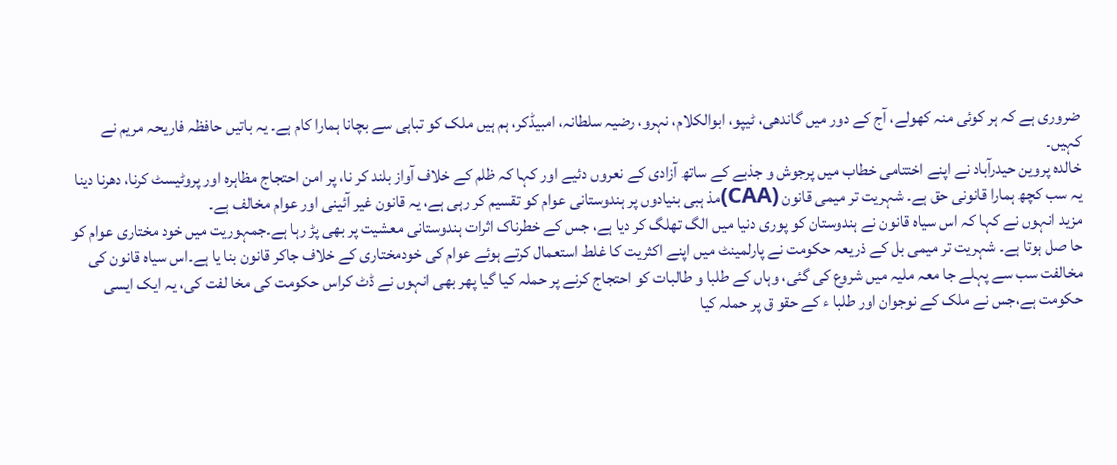ضروری ہے کہ ہر کوئی منہ کھولے، آج کے دور میں گاندھی، ٹیپو، ابوالکلام، نہرو، رضیہ سلطانہ، امبیڈکر، ہم ہیں ملک کو تباہی سے بچانا ہمارا کام ہے۔ یہ باتیں حافظہ فاریحہ مریم نے کہیں۔
خالدہ پروین حیدرآباد نے اپنے اختتامی خطاب میں پرجوش و جذبے کے ساتھ آزادی کے نعروں دئیے اور کہا کہ ظلم کے خلاف آواز بلند کر نا، پر امن احتجاج مظاہرہ اور پروٹیسٹ کرنا، دھرنا دینا یہ سب کچھ ہمارا قانونی حق ہے۔ شہریت تر میمی قانون (CAA)مذ ہبی بنیادوں پر ہندوستانی عوام کو تقسیم کر رہی ہے، یہ قانون غیر آئینی اور عوام مخالف ہے۔
مزید انہوں نے کہا کہ اس سیاہ قانون نے ہندوستان کو پوری دنیا میں الگ تھلگ کر دیا ہے، جس کے خطرناک اثرات ہندوستانی معشیت پر بھی پڑ رہا ہے۔جمہوریت میں خود مختاری عوام کو حا صل ہوتا ہے۔ شہریت تر میمی بل کے ذریعہ حکومت نے پارلمینٹ میں اپنے اکثریت کا غلط استعمال کرتے ہوئے عوام کی خودمختاری کے خلاف جاکر قانون بنا یا ہے۔اس سیاہ قانون کی مخالفت سب سے پہلے جا معہ ملیہ میں شروع کی گئی، وہاں کے طلبا و طالبات کو احتجاج کرنے پر حملہ کیا گیا پھر بھی انہوں نے ڈٹ کراس حکومت کی مخا لفت کی، یہ ایک ایسی حکومت ہے،جس نے ملک کے نوجوان اور طلبا ء کے حقو ق پر حملہ کیا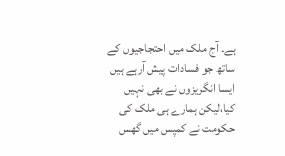ہے۔ آج ملک میں احتجاجیوں کے ساتھ جو فسادات پیش آرہے ہیں ایسا انگریزوں نے بھی نہیں کیا،لیکن ہمارے ہی ملک کی حکومت نے کمپس میں گھس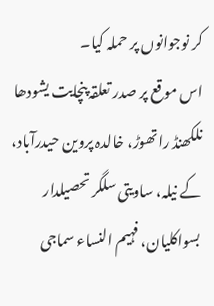کر نوجوانوں پر حملہ کیا۔
اس موقع پر صدر تعلقہ پنچایت یشودھا نلکھنڈ راتھوڑ، خالدہ پروین حیدرآباد، کے نیلہ، ساویتی سلگر تحصیلدار بسواکلیان، فہیم النساء سماجی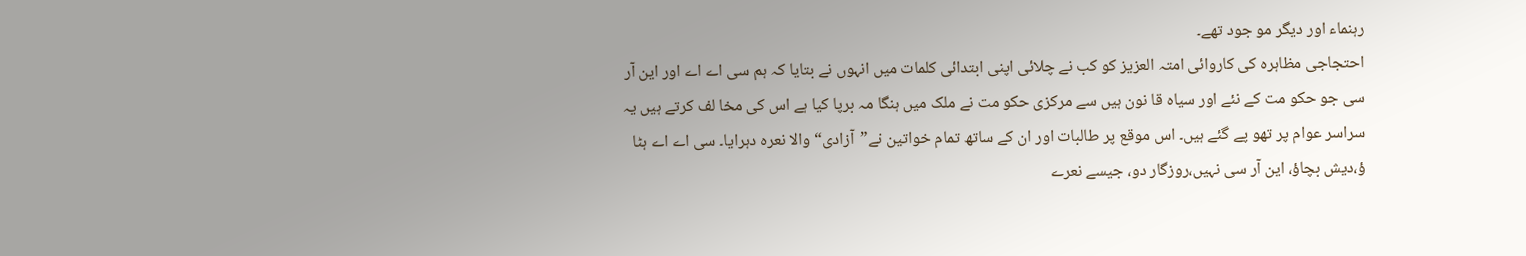رہنماء اور دیگر مو جود تھے۔
احتجاجی مظاہرہ کی کاروائی امتہ العزیز کو کب نے چلائی اپنی ابتدائی کلمات میں انہوں نے بتایا کہ ہم سی اے اے اور این آر سی جو حکو مت کے نئے اور سیاہ قا نون ہیں سے مرکزی حکو مت نے ملک میں ہنگا مہ برپا کیا ہے اس کی مخا لف کرتے ہیں یہ سراسر عوام پر تھو پے گئے ہیں۔ اس موقع پر طالبات اور ان کے ساتھ تمام خواتین نے”آزادی“ والا نعرہ دہرایا۔ سی اے اے ہٹا ؤ،دیش بچاؤ، این آر سی نہیں،روزگار دو، جیسے نعرے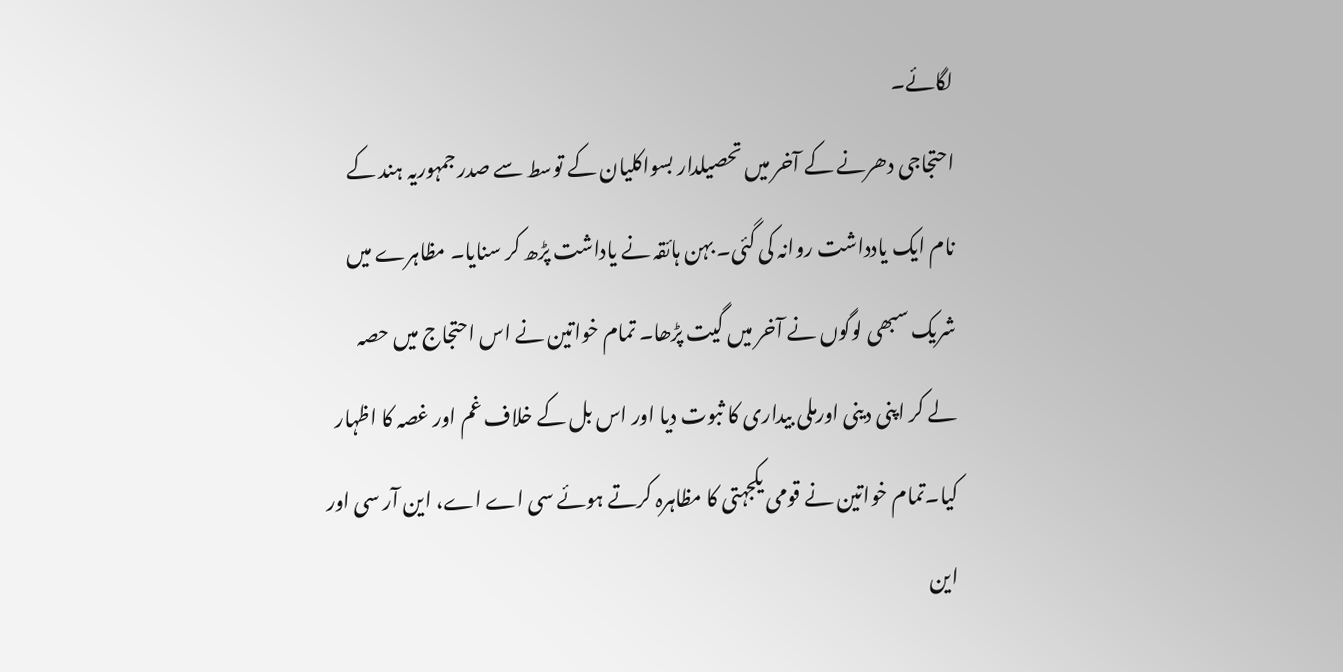لگائے۔
احتجاجی دھرنے کے آخر میں تحصیلدار بسواکلیان کے توسط سے صدر جمہوریہ ہند کے نام ایک یادداشت روانہ کی گئی۔ بہن ہائقہ نے یاداشت پڑھ کر سنایا۔ مظاہرے میں شریک سبھی لوگوں نے آخر میں گیت پڑھا۔ تمام خواتین نے اس احتجاج میں حصہ لے کر اپنی دینی اورملی بیداری کا ثبوت دیا اور اس بل کے خلاف غم اور غصہ کا اظہار کیا۔تمام خواتین نے قومی یکجہتی کا مظاہرہ کرتے ہوئے سی اے اے، این آر سی اور این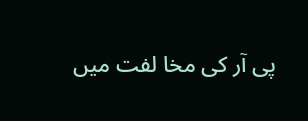پی آر کی مخا لفت میں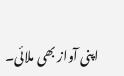اپنی آواز بھی ملائی۔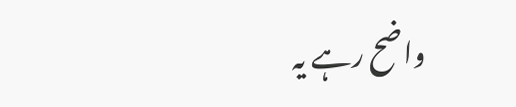واضح رہے یہ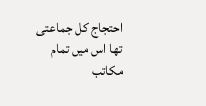احتجاج کل جماعتی تھا اس میں تمام مکاتب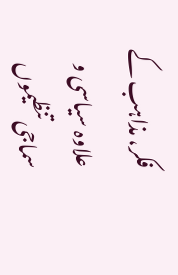فکر، مذاہب کے علاوہ سیاسی و سماجی تنظیموں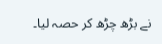نے بڑھ چڑھ کر حصہ لیا۔